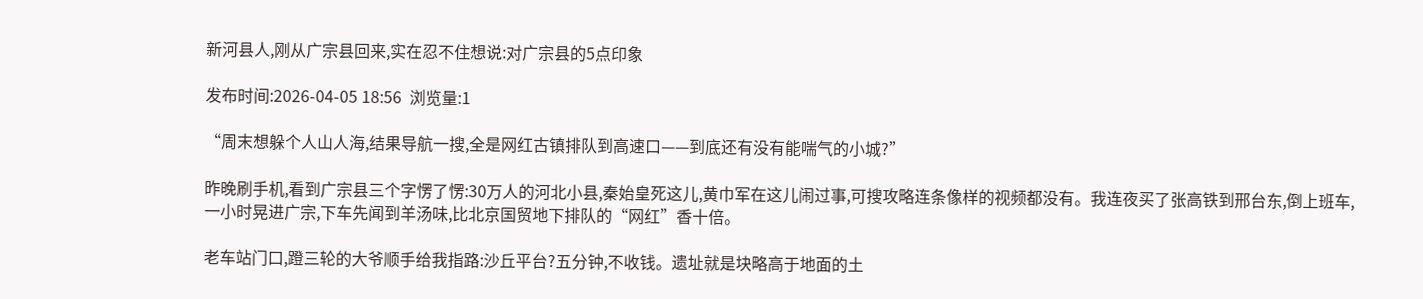新河县人,刚从广宗县回来,实在忍不住想说:对广宗县的5点印象

发布时间:2026-04-05 18:56  浏览量:1

“周末想躲个人山人海,结果导航一搜,全是网红古镇排队到高速口——到底还有没有能喘气的小城?”

昨晚刷手机,看到广宗县三个字愣了愣:30万人的河北小县,秦始皇死这儿,黄巾军在这儿闹过事,可搜攻略连条像样的视频都没有。我连夜买了张高铁到邢台东,倒上班车,一小时晃进广宗,下车先闻到羊汤味,比北京国贸地下排队的“网红”香十倍。

老车站门口,蹬三轮的大爷顺手给我指路:沙丘平台?五分钟,不收钱。遗址就是块略高于地面的土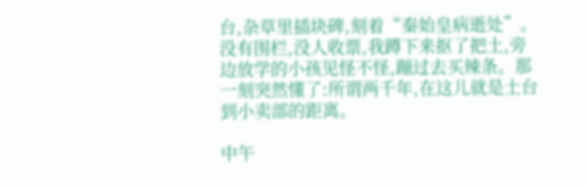台,杂草里插块碑,刻着“秦始皇病逝处”。没有围栏,没人收票,我蹲下来抠了把土,旁边放学的小孩见怪不怪,蹦过去买辣条。那一刻突然懂了:所谓两千年,在这儿就是土台到小卖部的距离。

中午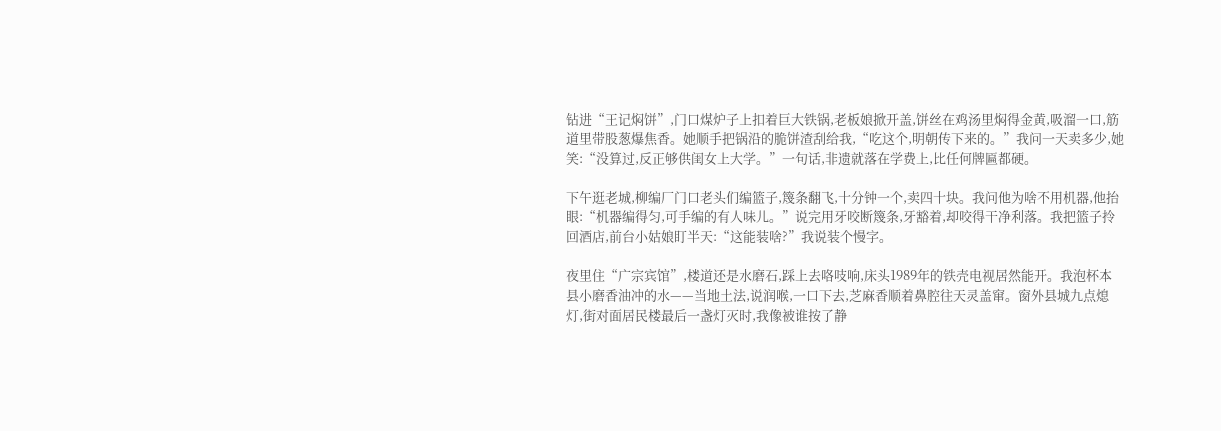钻进“王记焖饼”,门口煤炉子上扣着巨大铁锅,老板娘掀开盖,饼丝在鸡汤里焖得金黄,吸溜一口,筋道里带股葱爆焦香。她顺手把锅沿的脆饼渣刮给我,“吃这个,明朝传下来的。”我问一天卖多少,她笑:“没算过,反正够供闺女上大学。”一句话,非遗就落在学费上,比任何牌匾都硬。

下午逛老城,柳编厂门口老头们编篮子,篾条翻飞,十分钟一个,卖四十块。我问他为啥不用机器,他抬眼:“机器编得匀,可手编的有人味儿。”说完用牙咬断篾条,牙豁着,却咬得干净利落。我把篮子拎回酒店,前台小姑娘盯半天:“这能装啥?”我说装个慢字。

夜里住“广宗宾馆”,楼道还是水磨石,踩上去咯吱响,床头1989年的铁壳电视居然能开。我泡杯本县小磨香油冲的水——当地土法,说润喉,一口下去,芝麻香顺着鼻腔往天灵盖窜。窗外县城九点熄灯,街对面居民楼最后一盏灯灭时,我像被谁按了静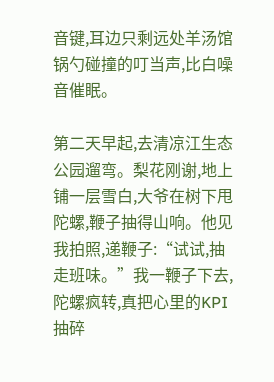音键,耳边只剩远处羊汤馆锅勺碰撞的叮当声,比白噪音催眠。

第二天早起,去清凉江生态公园遛弯。梨花刚谢,地上铺一层雪白,大爷在树下甩陀螺,鞭子抽得山响。他见我拍照,递鞭子:“试试,抽走班味。”我一鞭子下去,陀螺疯转,真把心里的KPI抽碎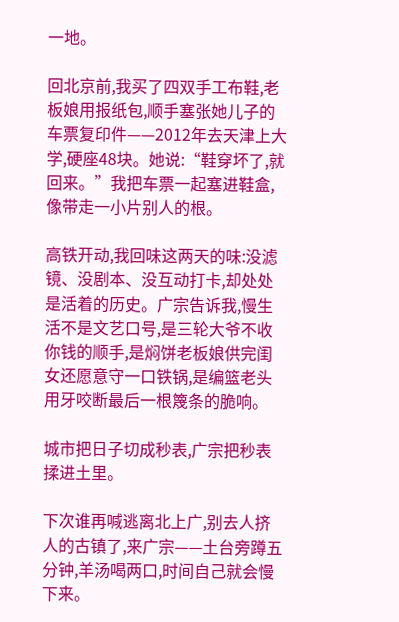一地。

回北京前,我买了四双手工布鞋,老板娘用报纸包,顺手塞张她儿子的车票复印件——2012年去天津上大学,硬座48块。她说:“鞋穿坏了,就回来。”我把车票一起塞进鞋盒,像带走一小片别人的根。

高铁开动,我回味这两天的味:没滤镜、没剧本、没互动打卡,却处处是活着的历史。广宗告诉我,慢生活不是文艺口号,是三轮大爷不收你钱的顺手,是焖饼老板娘供完闺女还愿意守一口铁锅,是编篮老头用牙咬断最后一根篾条的脆响。

城市把日子切成秒表,广宗把秒表揉进土里。

下次谁再喊逃离北上广,别去人挤人的古镇了,来广宗——土台旁蹲五分钟,羊汤喝两口,时间自己就会慢下来。